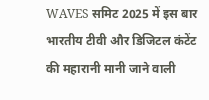WAVES समिट 2025 में इस बार भारतीय टीवी और डिजिटल कंटेंट की महारानी मानी जाने वाली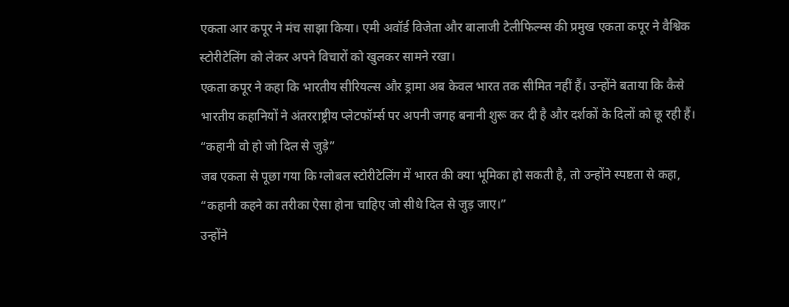एकता आर कपूर ने मंच साझा किया। एमी अवॉर्ड विजेता और बालाजी टेलीफिल्म्स की प्रमुख एकता कपूर ने वैश्विक स्टोरीटेलिंग को लेकर अपने विचारों को खुलकर सामने रखा।
एकता कपूर ने कहा कि भारतीय सीरियल्स और ड्रामा अब केवल भारत तक सीमित नहीं हैं। उन्होंने बताया कि कैसे भारतीय कहानियों ने अंतरराष्ट्रीय प्लेटफॉर्म्स पर अपनी जगह बनानी शुरू कर दी है और दर्शकों के दिलों को छू रही हैं।
“कहानी वो हो जो दिल से जुड़े”
जब एकता से पूछा गया कि ग्लोबल स्टोरीटेलिंग में भारत की क्या भूमिका हो सकती है, तो उन्होंने स्पष्टता से कहा, “कहानी कहने का तरीका ऐसा होना चाहिए जो सीधे दिल से जुड़ जाए।”
उन्होंने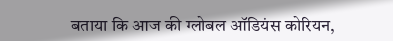बताया कि आज की ग्लोबल ऑडियंस कोरियन,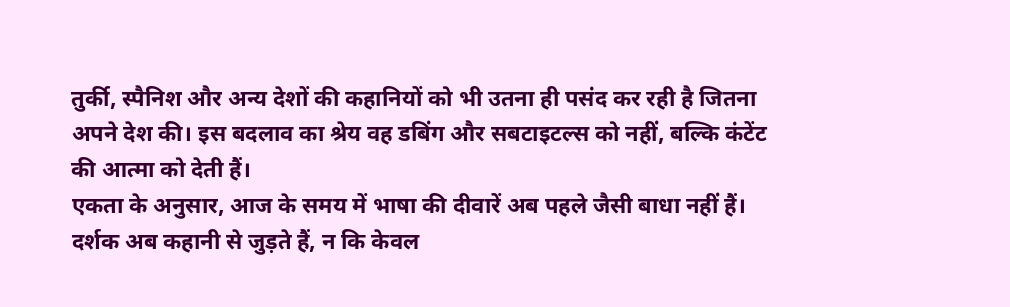तुर्की, स्पैनिश और अन्य देशों की कहानियों को भी उतना ही पसंद कर रही है जितना अपने देश की। इस बदलाव का श्रेय वह डबिंग और सबटाइटल्स को नहीं, बल्कि कंटेंट की आत्मा को देती हैं।
एकता के अनुसार, आज के समय में भाषा की दीवारें अब पहले जैसी बाधा नहीं हैं। दर्शक अब कहानी से जुड़ते हैं, न कि केवल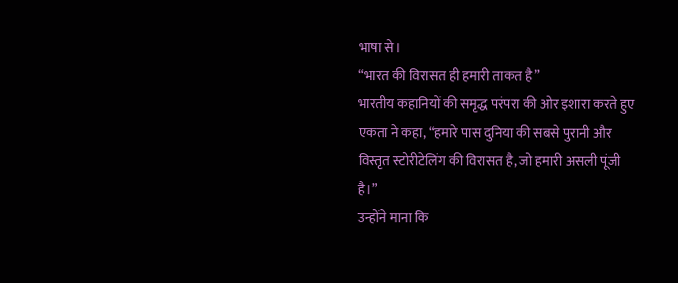भाषा से।
“भारत की विरासत ही हमारी ताकत है”
भारतीय कहानियों की समृद्ध परंपरा की ओर इशारा करते हुए एकता ने कहा, “हमारे पास दुनिया की सबसे पुरानी और विस्तृत स्टोरीटेलिंग की विरासत है, जो हमारी असली पूंजी है।”
उन्होंने माना कि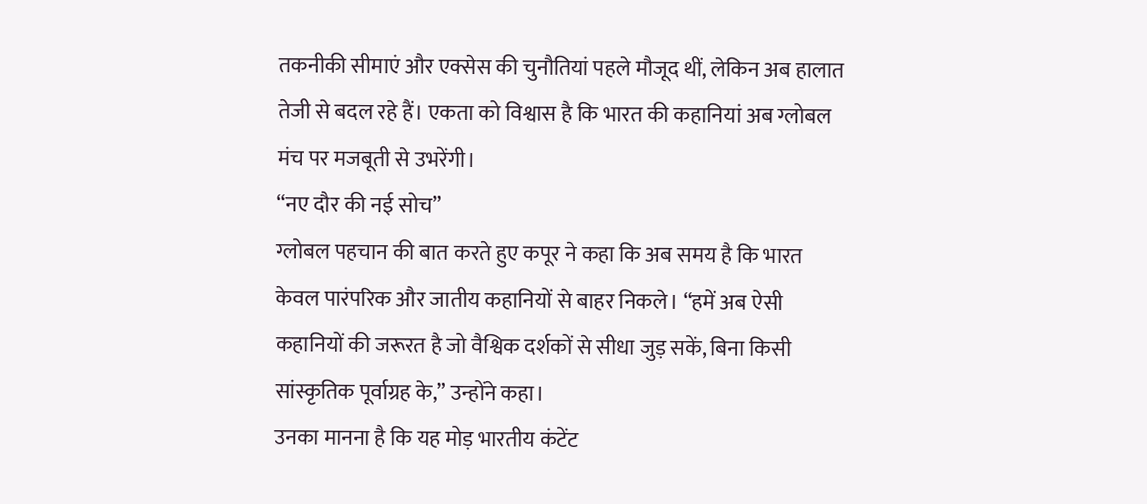तकनीकी सीमाएं और एक्सेस की चुनौतियां पहले मौजूद थीं, लेकिन अब हालात तेजी से बदल रहे हैं। एकता को विश्वास है कि भारत की कहानियां अब ग्लोबल मंच पर मजबूती से उभरेंगी।
“नए दौर की नई सोच”
ग्लोबल पहचान की बात करते हुए कपूर ने कहा कि अब समय है कि भारत केवल पारंपरिक और जातीय कहानियों से बाहर निकले। “हमें अब ऐसी कहानियों की जरूरत है जो वैश्विक दर्शकों से सीधा जुड़ सकें, बिना किसी सांस्कृतिक पूर्वाग्रह के,” उन्होंने कहा।
उनका मानना है कि यह मोड़ भारतीय कंटेंट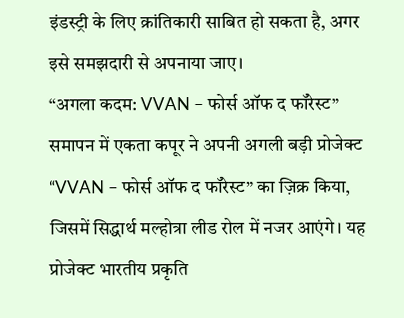इंडस्ट्री के लिए क्रांतिकारी साबित हो सकता है, अगर इसे समझदारी से अपनाया जाए।
“अगला कदम: VVAN – फोर्स ऑफ द फॉरेस्ट”
समापन में एकता कपूर ने अपनी अगली बड़ी प्रोजेक्ट “VVAN – फोर्स ऑफ द फॉरेस्ट” का ज़िक्र किया, जिसमें सिद्धार्थ मल्होत्रा लीड रोल में नजर आएंगे। यह प्रोजेक्ट भारतीय प्रकृति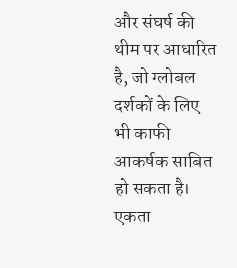और संघर्ष की थीम पर आधारित है, जो ग्लोबल दर्शकों के लिए भी काफी आकर्षक साबित हो सकता है।
एकता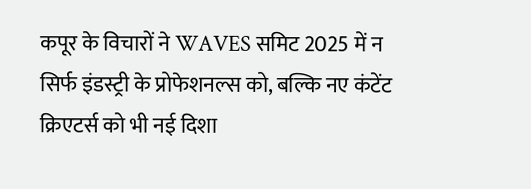कपूर के विचारों ने WAVES समिट 2025 में न सिर्फ इंडस्ट्री के प्रोफेशनल्स को, बल्कि नए कंटेंट क्रिएटर्स को भी नई दिशा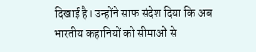दिखाई है। उन्होंने साफ संदेश दिया कि अब भारतीय कहानियों को सीमाओं से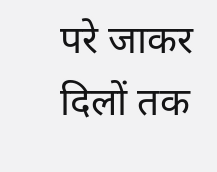परे जाकर दिलों तक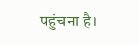पहुंचना है।